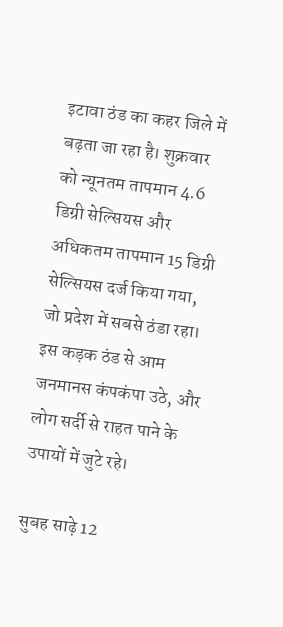इटावा ठंड का कहर जिले में बढ़ता जा रहा है। शुक्रवार को न्यूनतम तापमान 4.6 डिग्री सेल्सियस और अधिकतम तापमान 15 डिग्री सेल्सियस दर्ज किया गया, जो प्रदेश में सबसे ठंडा रहा। इस कड़क ठंड से आम जनमानस कंपकंपा उठे, और लोग सर्दी से राहत पाने के उपायों में जुटे रहे।

सुबह साढ़े 12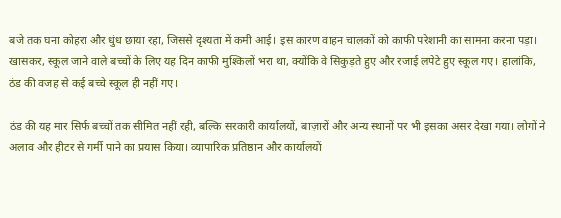बजे तक घना कोहरा और धुंध छाया रहा, जिससे दृश्यता में कमी आई। इस कारण वाहन चालकों को काफी परेशानी का सामना करना पड़ा। खासकर, स्कूल जाने वाले बच्चों के लिए यह दिन काफी मुश्किलों भरा था, क्योंकि वे सिकुड़ते हुए और रजाई लपेटे हुए स्कूल गए। हालांकि, ठंड की वजह से कई बच्चे स्कूल ही नहीं गए।

ठंड की यह मार सिर्फ बच्चों तक सीमित नहीं रही, बल्कि सरकारी कार्यालयों, बाज़ारों और अन्य स्थानों पर भी इसका असर देखा गया। लोगों ने अलाव और हीटर से गर्मी पाने का प्रयास किया। व्यापारिक प्रतिष्ठान और कार्यालयों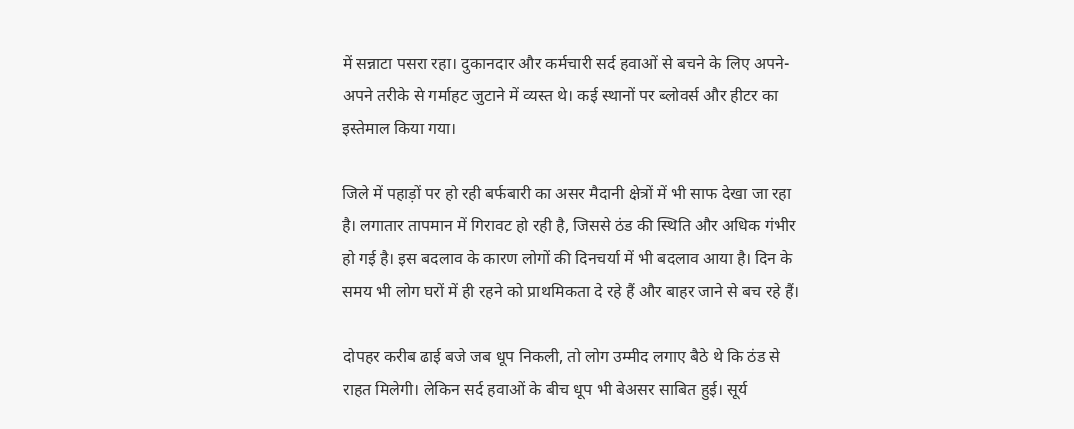में सन्नाटा पसरा रहा। दुकानदार और कर्मचारी सर्द हवाओं से बचने के लिए अपने-अपने तरीके से गर्माहट जुटाने में व्यस्त थे। कई स्थानों पर ब्लोवर्स और हीटर का इस्तेमाल किया गया।

जिले में पहाड़ों पर हो रही बर्फबारी का असर मैदानी क्षेत्रों में भी साफ देखा जा रहा है। लगातार तापमान में गिरावट हो रही है, जिससे ठंड की स्थिति और अधिक गंभीर हो गई है। इस बदलाव के कारण लोगों की दिनचर्या में भी बदलाव आया है। दिन के समय भी लोग घरों में ही रहने को प्राथमिकता दे रहे हैं और बाहर जाने से बच रहे हैं।

दोपहर करीब ढाई बजे जब धूप निकली, तो लोग उम्मीद लगाए बैठे थे कि ठंड से राहत मिलेगी। लेकिन सर्द हवाओं के बीच धूप भी बेअसर साबित हुई। सूर्य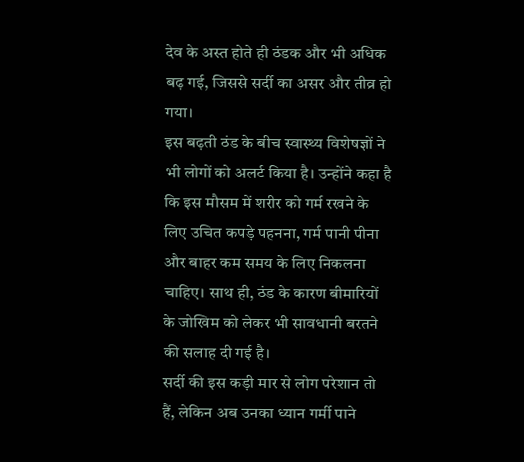देव के अस्त होते ही ठंडक और भी अधिक बढ़ गई, जिससे सर्दी का असर और तीव्र हो गया।
इस बढ़ती ठंड के बीच स्वास्थ्य विशेषज्ञों ने भी लोगों को अलर्ट किया है। उन्होंने कहा है कि इस मौसम में शरीर को गर्म रखने के लिए उचित कपड़े पहनना, गर्म पानी पीना और बाहर कम समय के लिए निकलना चाहिए। साथ ही, ठंड के कारण बीमारियों के जोखिम को लेकर भी सावधानी बरतने की सलाह दी गई है।
सर्दी की इस कड़ी मार से लोग परेशान तो हैं, लेकिन अब उनका ध्यान गर्मी पाने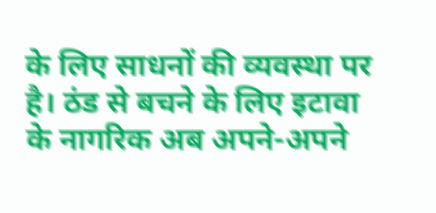के लिए साधनों की व्यवस्था पर है। ठंड से बचने के लिए इटावा के नागरिक अब अपने-अपने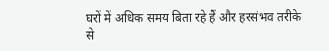घरों में अधिक समय बिता रहे हैं और हरसंभव तरीके से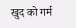खुद को गर्म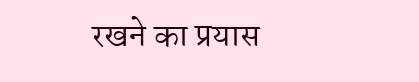रखने का प्रयास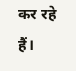कर रहे हैं।